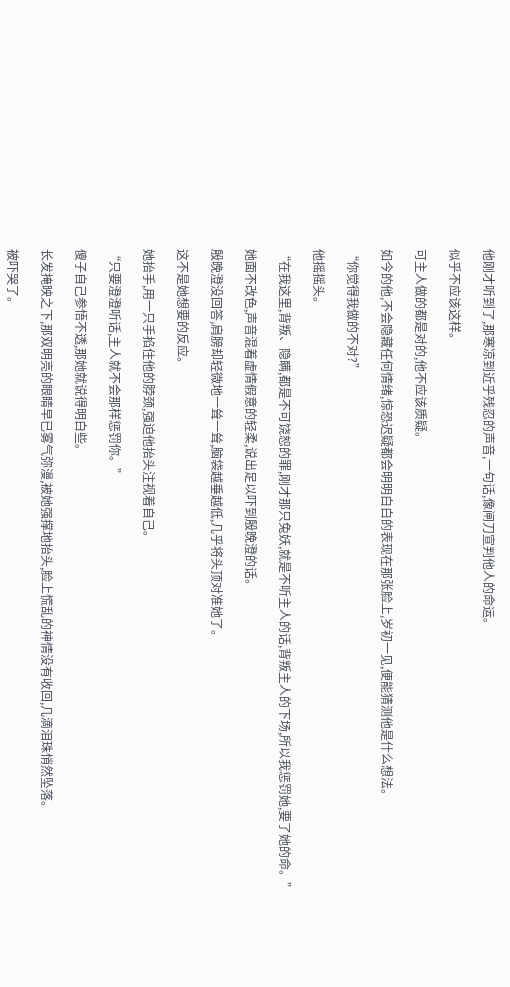他刚才听到了,那寒凉到近乎残忍的声音,一句话,像闸刀宣判他人的命运。

似乎不应该这样。

可主人做的都是对的,他不应该质疑。

如今的他,不会隐藏任何情绪,惊恐迟疑都会明明白白的表现在那张脸上,岁初一见,便能猜测他是什么想法。

“你觉得我做的不对?”

他摇摇头。

“在我这里,背叛、隐瞒,都是不可饶恕的罪,刚才那只兔妖,就是不听主人的话,背叛主人的下场,所以我惩罚她,要了她的命。”

她面不改色,声音混着虚情假意的轻柔,说出足以吓到殷晚澄的话。

殷晚澄没回答,肩膀却轻微地一耸一耸,脑袋越垂越低,几乎将头顶对准她了。

这不是她想要的反应。

她抬手,用一只手掐住他的脖颈,强迫他抬头注视着自己。

“只要澄澄听话,主人就不会那样惩罚你。”

傻子自己参悟不透,那她就说得明白些。

长发掩映之下,那双明亮的眼睛早已雾气弥漫,被她强撑地抬头,脸上慌乱的神情没有收回,几滴泪珠悄然坠落。

被吓哭了。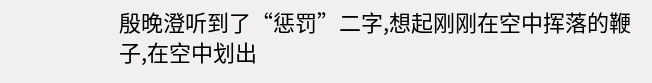殷晚澄听到了“惩罚”二字,想起刚刚在空中挥落的鞭子,在空中划出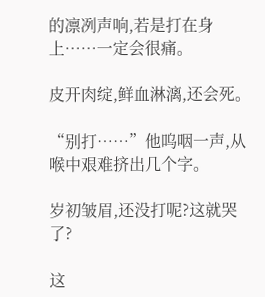的凛冽声响,若是打在身上……一定会很痛。

皮开肉绽,鲜血淋漓,还会死。

“别打……”他呜咽一声,从喉中艰难挤出几个字。

岁初皱眉,还没打呢?这就哭了?

这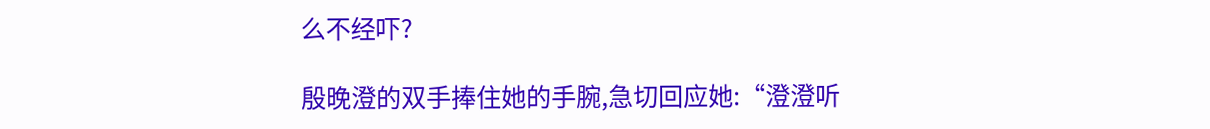么不经吓?

殷晚澄的双手捧住她的手腕,急切回应她:“澄澄听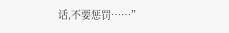话,不要惩罚……”